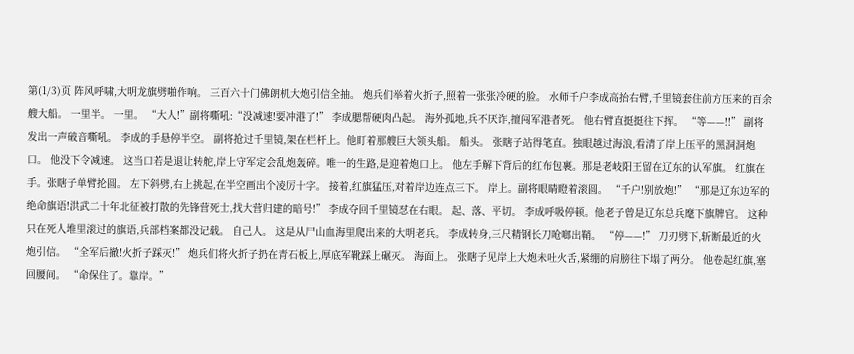第(1/3)页 阵风呼啸,大明龙旗劈啪作响。 三百六十门佛朗机大炮引信全抽。 炮兵们举着火折子,照着一张张冷硬的脸。 水师千户李成高抬右臂,千里镜套住前方压来的百余艘大船。 一里半。 一里。 “大人!”副将嘶吼:“没减速!要冲港了!” 李成腮帮硬肉凸起。 海外孤地,兵不厌诈,擅闯军港者死。 他右臂直挺挺往下挥。 “等——!!” 副将发出一声破音嘶吼。 李成的手悬停半空。 副将抢过千里镜,架在栏杆上。他盯着那艘巨大领头船。 船头。 张瞎子站得笔直。独眼越过海浪,看清了岸上压平的黑洞洞炮口。 他没下令减速。 这当口若是退让转舵,岸上守军定会乱炮轰碎。唯一的生路,是迎着炮口上。 他左手解下背后的红布包裹。那是老岐阳王留在辽东的认军旗。 红旗在手。张瞎子单臂抡圆。 左下斜劈,右上挑起,在半空画出个凌厉十字。 接着,红旗猛压,对着岸边连点三下。 岸上。副将眼睛瞪着滚圆。 “千户!别放炮!” “那是辽东边军的绝命旗语!洪武二十年北征被打散的先锋营死士,找大营归建的暗号!” 李成夺回千里镜怼在右眼。 起、落、平切。 李成呼吸停顿。他老子曾是辽东总兵麾下旗牌官。 这种只在死人堆里滚过的旗语,兵部档案都没记载。 自己人。 这是从尸山血海里爬出来的大明老兵。 李成转身,三尺精钢长刀呛啷出鞘。 “停——!” 刀刃劈下,斩断最近的火炮引信。 “全军后撤!火折子踩灭!” 炮兵们将火折子扔在青石板上,厚底军靴踩上碾灭。 海面上。 张瞎子见岸上大炮未吐火舌,紧绷的肩膀往下塌了两分。 他卷起红旗,塞回腰间。 “命保住了。靠岸。”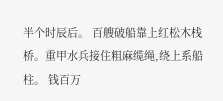半个时辰后。 百艘破船靠上红松木栈桥。重甲水兵接住粗麻缆绳,绕上系船柱。 钱百万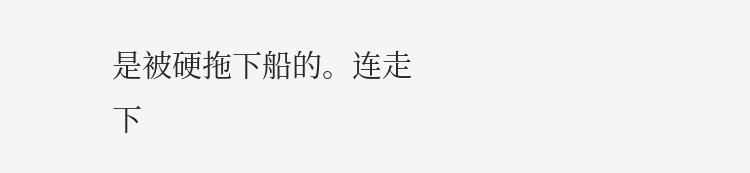是被硬拖下船的。连走下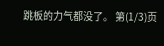跳板的力气都没了。 第(1/3)页